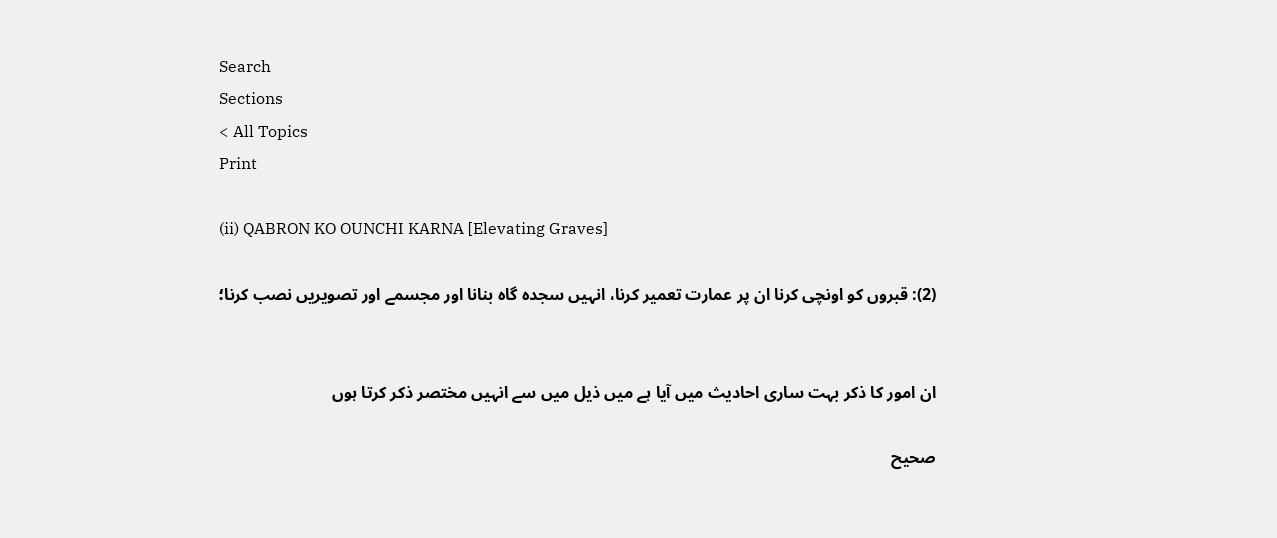Search
Sections
< All Topics
Print

(ii) QABRON KO OUNCHI KARNA [Elevating Graves]

(2): قبروں کو اونچی کرنا ان پر عمارت تعمیر کرنا، انہیں سجدہ گاہ بنانا اور مجسمے اور تصویریں نصب کرنا؛


ان امور کا ذکر بہت ساری احادیث میں آیا ہے میں ذیل میں سے انہیں مختصر ذکر کرتا ہوں

صحیح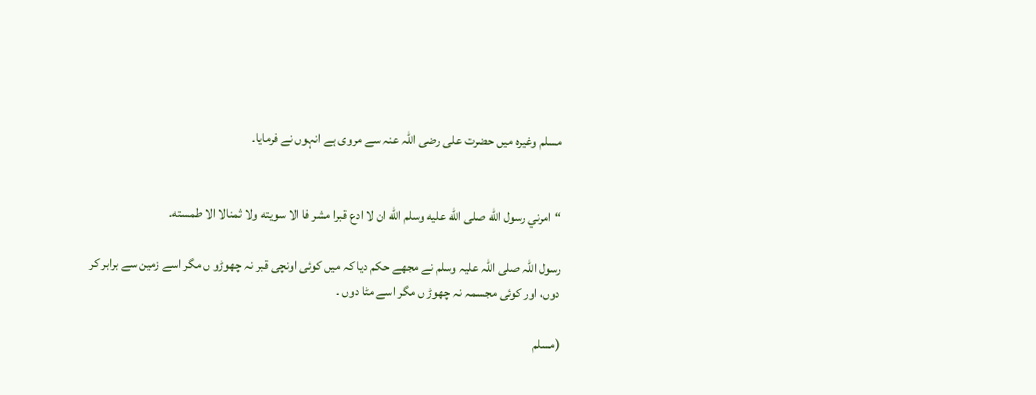مسلم وغیرہ میں حضرت علی رضی اللہ عنہ سے مروی ہے انہوں نے فرمایا۔


“امرني رسول الله صلى الله عليه وسلم الله ان لا ادع قبرا مشر فا الا سويته ولا ثمنالا الا طمسته.

رسول اللہ صلی اللہ علیہ وسلم نے مجھے حکم دیا کہ میں کوئی اونچی قبر نہ چھوڑو ں مگر اسے زمین سے برابر کر دوں، اور کوئی مجسمہ نہ چھوڑ ں مگر اسے مٹا دوں ۔

(مسلم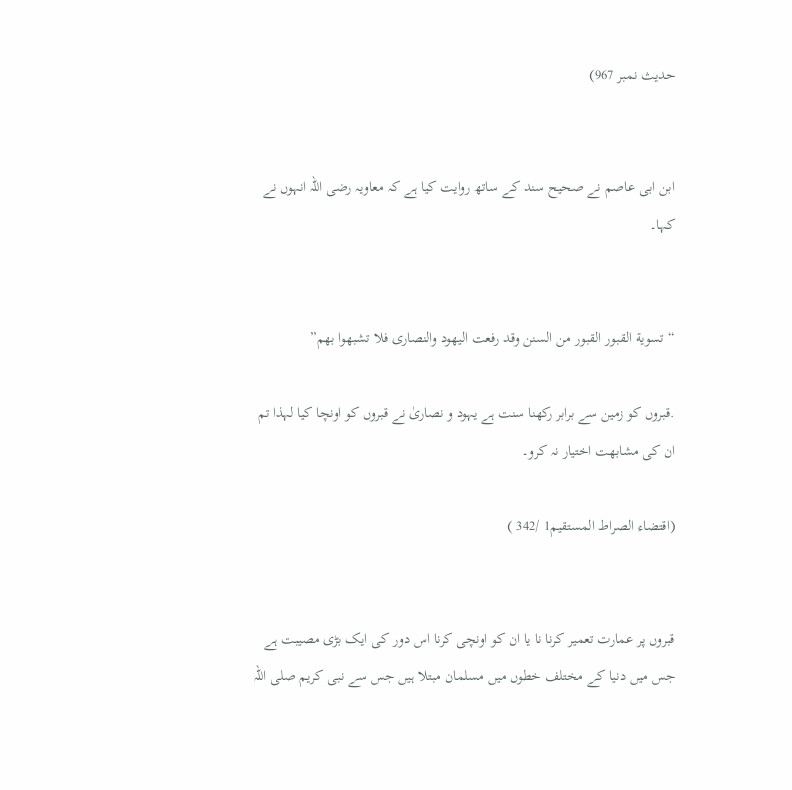حدیث نمبر 967)


ابن ابی عاصم نے صحیح سند کے ساتھ روایت کیا ہے کہ معاویہ رضی اللہ انہوں نے کہا۔


“تسوية القبور القبور من السنن وقد رفعت اليهود والنصارى فلا تشبهوا بهم”

.قبروں کو زمین سے برابر رکھنا سنت ہے یہود و نصاریٰ نے قبروں کو اونچا کیا لہذا تم ان کی مشابھت اختیار نہ کرو۔

(اقتضاء الصراط المستقیم1 /342 )


قبروں پر عمارت تعمیر کرنا نا یا ان کو اونچی کرنا اس دور کی ایک بڑی مصیبت ہے جس میں دنیا کے مختلف خطوں میں مسلمان مبتلا ہیں جس سے نبی کریم صلی اللہ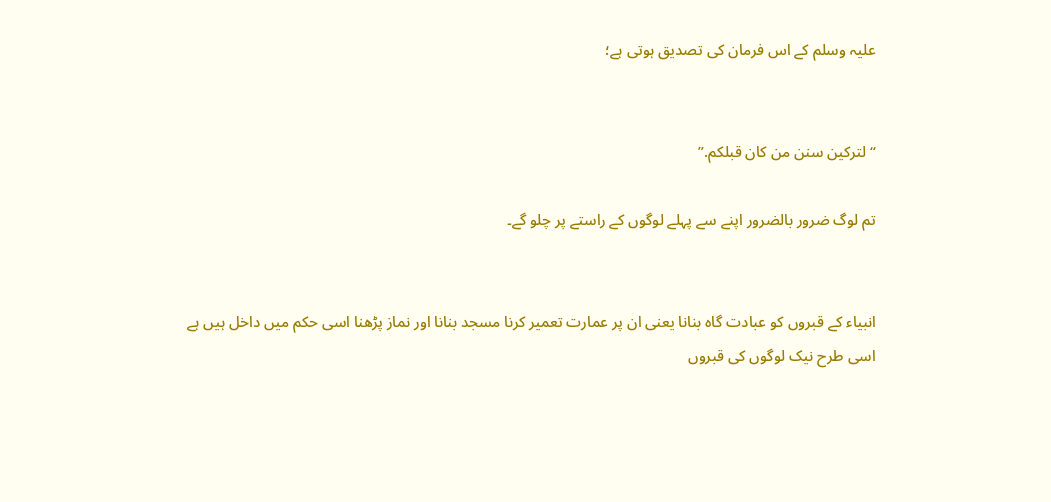علیہ وسلم کے اس فرمان کی تصدیق ہوتی ہے؛


“لتركين سنن من كان قبلكم.”

تم لوگ ضرور بالضرور اپنے سے پہلے لوگوں کے راستے پر چلو گے۔


انبیاء کے قبروں کو عبادت گاہ بنانا یعنی ان پر عمارت تعمیر کرنا مسجد بنانا اور نماز پڑھنا اسی حکم میں داخل ہیں ہے اسی طرح نیک لوگوں کی قبروں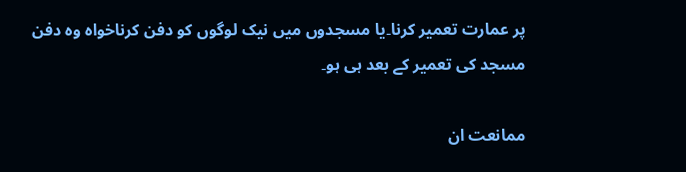پر عمارت تعمیر کرنا۔یا مسجدوں میں نیک لوگوں کو دفن کرناخواہ وہ دفن مسجد کی تعمیر کے بعد ہی ہو۔

ممانعت ان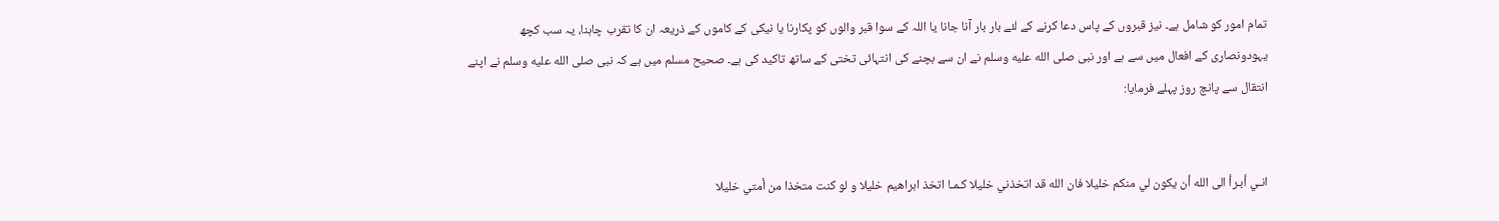تمام امور کو شامل ہے۔ نیز قبروں کے پاس دعا کرنے کے لئے بار بار آنا جانا یا اللہ کے سوا قبر والوں کو پکارنا یا نیکی کے کاموں کے ذریعہ ان کا تقرب چاہنا، یہ سب کچھ یہودونصاری کے افعال میں سے ہے اور نبی صلى الله عليه وسلم نے ان سے بچنے کی انتہائی تختی کے ساتھ تاکید کی ہے۔ صحیح مسلم میں ہے کہ نبی صلى الله عليه وسلم نے اپنے انتقال سے پانچ روز پہلے فرمایا:


انـي أبـرأ الى الله أن يكون لي منكم خليلا فان الله قد اتخذني خليلا كـمـا اتخذ ابراهيم خليلا و لو كنت متخذا من أمتي خليلا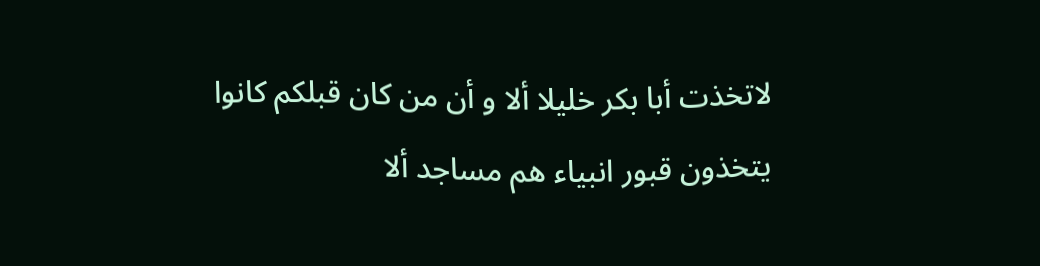لاتخذت أبا بكر خليلا ألا و أن من كان قبلكم كانوا يتخذون قبور انبیاء هم مساجد ألا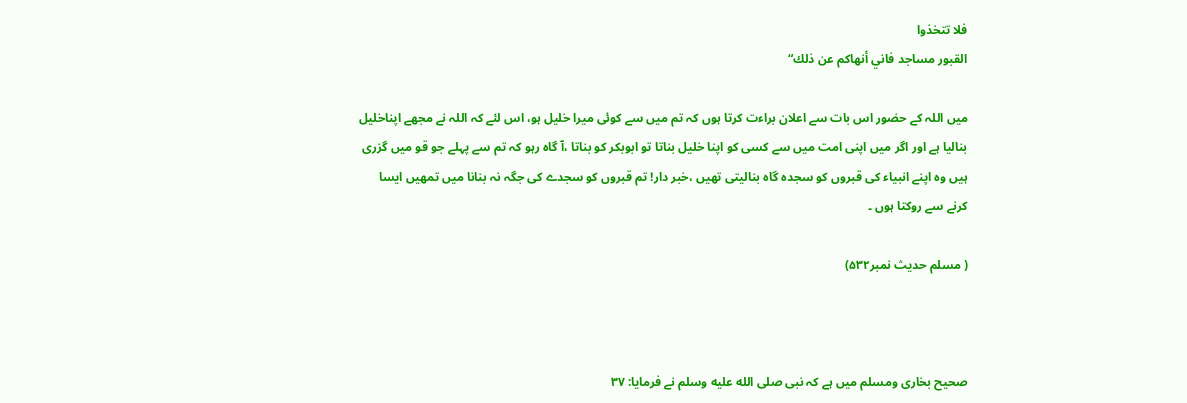فلا تتخذوا
القبور مساجد فاني أنهاكم عن ذلك“

میں اللہ کے حضور اس بات سے اعلان براءت کرتا ہوں کہ تم میں سے کوئی میرا خلیل ہو، اس لئے کہ اللہ نے مجھے اپناخلیل بنالیا ہے اور اگر میں اپنی امت میں سے کسی کو اپنا خلیل بناتا تو ابوبکر کو بناتا ،آ گاہ رہو کہ تم سے پہلے جو قو میں گزری ہیں وہ اپنے انبیاء کی قبروں کو سجدہ گاہ بنالیتی تھیں ،خبر دار! تم قبروں کو سجدے کی جگہ نہ بنانا میں تمھیں ایسا کرنے سے روکتا ہوں ۔

( مسلم حدیث نمبر۵۳۲)



صحیح بخاری ومسلم میں ہے کہ نبی صلى الله عليه وسلم نے فرمایا: ۳۷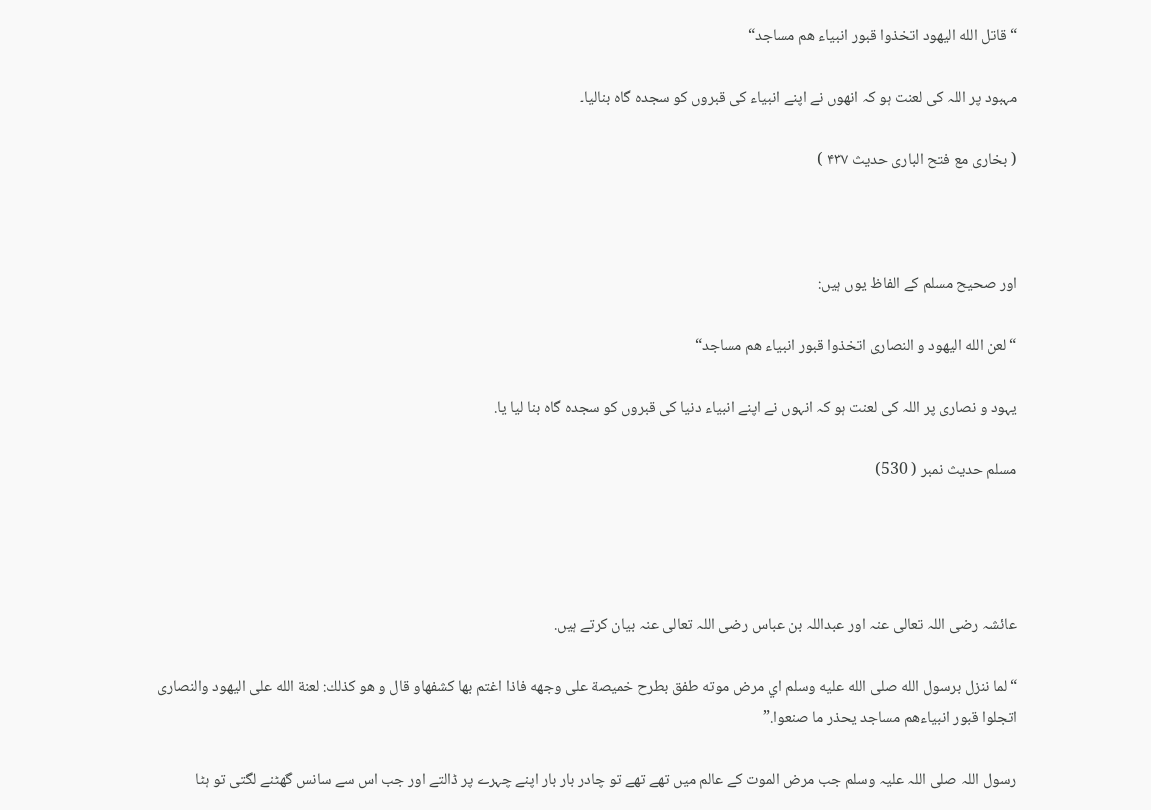“قاتل الله اليهود اتخذوا قبور انبياء هم مساجد“

مہبود پر اللہ کی لعنت ہو کہ انھوں نے اپنے انبیاء کی قبروں کو سجدہ گاہ بنالیا۔

( بخاری مع فتح الباری حدیث ۴۳۷ )



اور صحیح مسلم کے الفاظ یوں ہیں:

“لعن الله اليهود و النصارى اتخذوا قبور انبیاء هم مساجد“

یہود و نصاری پر اللہ کی لعنت ہو کہ انہوں نے اپنے انبیاء دنیا کی قبروں کو سجدہ گاہ بنا لیا یا.

مسلم حدیث نمبر ( 530)




عائشہ رضی اللہ تعالی عنہ اور عبداللہ بن عباس رضی اللہ تعالی عنہ بیان کرتے ہیں.

“لما ننزل برسول الله صلى الله عليه وسلم اي مرض موته طفق بطرح خميصة على وجهه فاذا اغتم بها كشفهاو قال و هو كذلك: لعنة الله على اليهود والنصارى اتجلوا قبور انبياءهم مساجد يحذر ما صنعوا.”

رسول اللہ صلی اللہ علیہ وسلم جب مرض الموت کے عالم میں تھے تھے تو چادر بار بار اپنے چہرے پر ڈالتے اور جب اس سے سانس گھٹنے لگتی تو ہٹا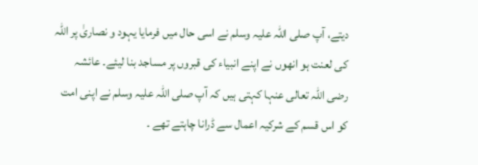دیتے، آپ صلی اللہ علیہ وسلم نے اسی حال میں فرمایا یہود و نصاریٰ پر اللہ کی لعنت ہو انھوں نے اپنے انبیاء کی قبروں پر مساجد بنا لیئے۔ عائشہ رضی اللہ تعالی عنہا کہتی ہیں کہ آپ صلی اللہ علیہ وسلم نے اپنی امت کو اس قسم کے شرکیہ اعمال سے ڈرانا چاہتے تھے ۔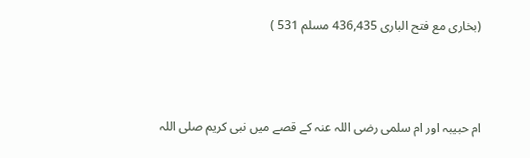(بخاری مع فتح الباری 436,435 مسلم 531 )



ام حبیبہ اور ام سلمی رضی اللہ عنہ کے قصے میں نبی کریم صلی اللہ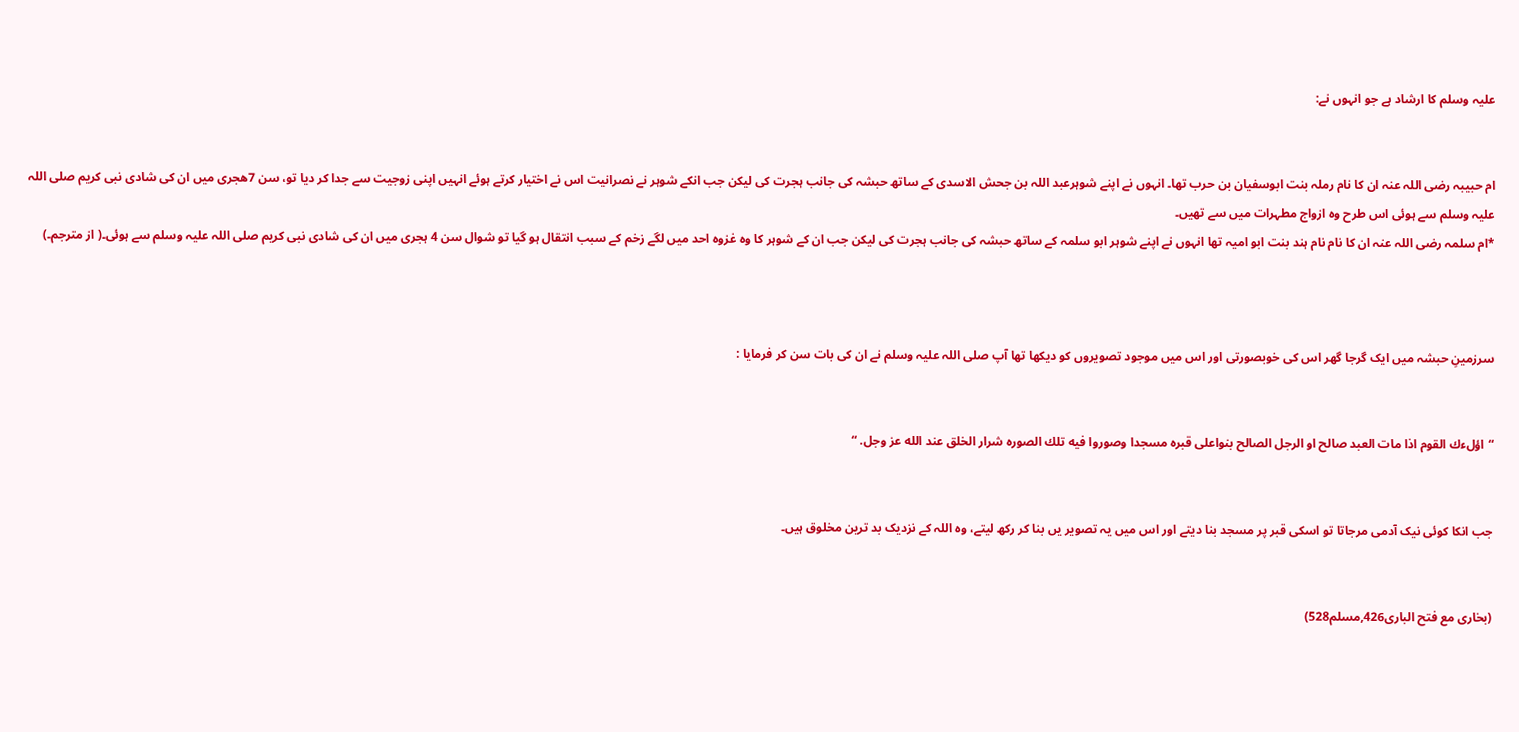علیہ وسلم کا ارشاد ہے جو انہوں نے:


ام حبیبہ رضی اللہ عنہ ان کا نام رملہ بنت ابوسفیان بن حرب تھا۔ انہوں نے اپنے شوہرعبد اللہ بن جحش الاسدی کے ساتھ حبشہ کی جانب ہجرت کی لیکن جب انکے شوہر نے نصرانیت اس نے اختیار کرتے ہوئے انہیں اپنی زوجیت سے جدا کر دیا تو، سن 7ھجری میں ان کی شادی نبی کریم صلی اللہ علیہ وسلم سے ہوئی اس طرح وہ ازواج مطہرات میں سے تھیں۔
*ام سلمہ رضی اللہ عنہ ان کا نام نام ہند بنت ابو امیہ تھا انہوں نے اپنے شوہر ابو سلمہ کے ساتھ حبشہ کی جانب ہجرت کی لیکن جب ان کے شوہر کا وہ غزوہ احد میں لگے زخم کے سبب انتقال ہو گیا تو شوال سن 4 ہجری میں ان کی شادی نبی کریم صلی اللہ علیہ وسلم سے ہوئی۔( از مترجم۔)



سرزمینِ حبشہ میں ایک گرجا گھر اس کی خوبصورتی اور اس میں موجود تصویروں کو دیکھا تھا آپ صلی اللہ علیہ وسلم نے ان کی بات سن کر فرمایا :


“اؤلءك القوم اذا مات العبد صالح او الرجل الصالح بنواعلى قبره مسجدا وصوروا فيه تلك الصوره شرار الخلق عند الله عز وجل. “


جب انکا کوئی نیک آدمی مرجاتا تو اسکی قبر پر مسجد بنا دیتے اور اس میں یہ تصویر یں بنا کر رکھ لیتے، وہ اللہ کے نزدیک بد ترین مخلوق ہیں۔


(بخاری مع فتح الباری426,مسلم528)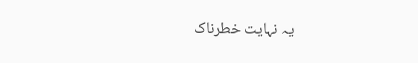یہ نہایت خطرناک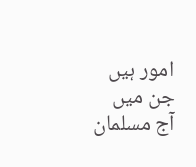امور ہیں جن میں آج مسلمان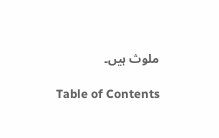ملوث ہیں۔

Table of Contents